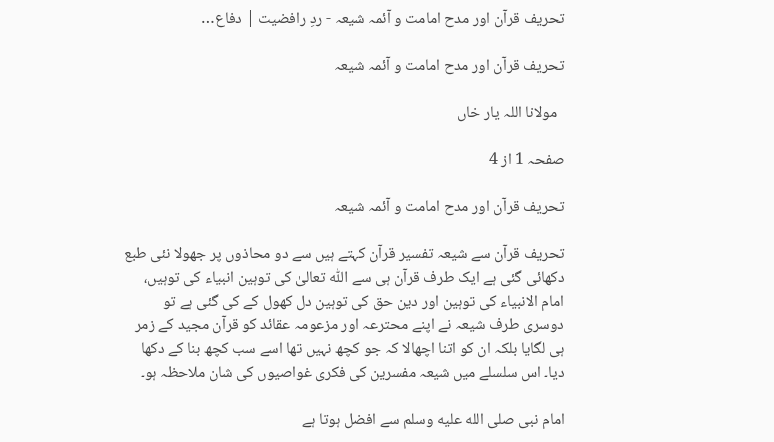تحریف قرآن اور مدح امامت و آئمہ شیعہ - ردِ رافضیت | دفاع…

تحریف قرآن اور مدح امامت و آئمہ شیعہ

  مولانا اللہ یار خاں

صفحہ 1 از 4

تحریف قرآن اور مدح امامت و آئمہ شیعہ

تحریف قرآن سے شیعہ تفسیر قرآن کہتے ہیں سے دو محاذوں پر جھولا نئی طبع دکھائی گئی ہے ایک طرف قرآن ہی سے اللّٰہ تعالیٰ کی توہین انبیاء کی توہیں، امام الانبیاء کی توہین اور دین حق کی توہین دل کھول کے کی گئی ہے تو دوسری طرف شیعہ نے اپنے محترعہ اور مزعومہ عقائد کو قرآن مجید کے زمر ہی لگایا بلکہ ان کو اتنا اچھالا کہ جو کچھ نہیں تھا اسے سب کچھ بنا کے دکھا دیا۔ اس سلسلے میں شیعہ مفسرین کی فکری غواصیوں کی شان ملاحظہ ہو۔

امام نبی صلى الله عليه وسلم سے افضل ہوتا ہے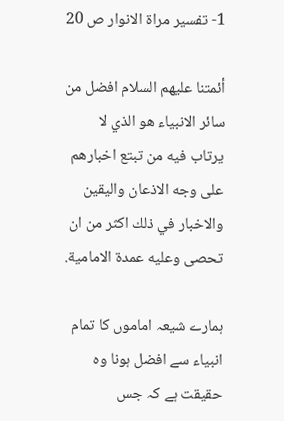1- تفسير مراة الانوار ص 20

أئمتنا عليهم السلام افضل من سائر الانبياء هو الذي لا يرتاب فيه من تبتع اخبارهم على وجه الاذعان واليقين والاخبار في ذلك اكثر من ان تحصى وعليه عمدة الامامية.

ہمارے شیعہ اماموں کا تمام انبیاء سے افضل ہونا وہ حقیقت ہے کہ جس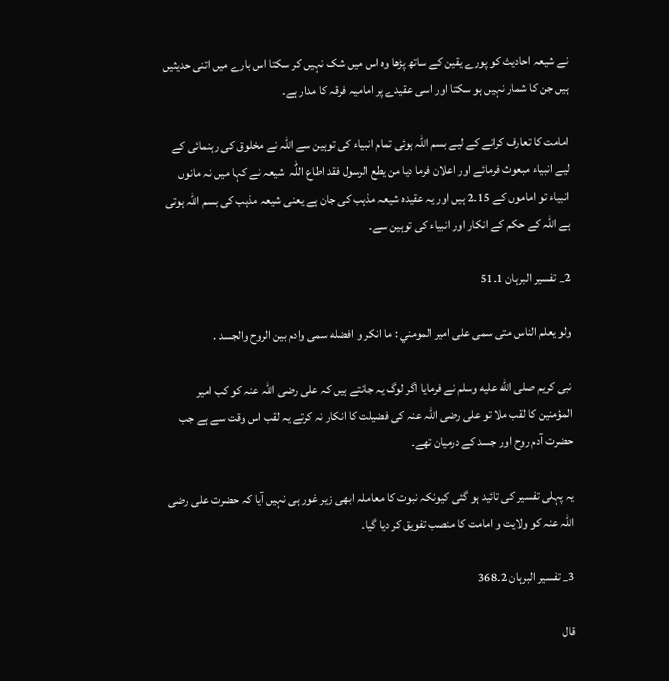نے شیعہ احادیث کو پورے یقین کے ساتھ پڑھا وہ اس میں شک نہیں کر سکتا اس بارے میں اتنی حدیثیں ہیں جن کا شمار نہیں ہو سکتا اور اسی عقیدے پر امامیہ فرقہ کا مدار ہے۔

امامت کا تعارف کرانے کے لیے بسم اللّٰہ ہوئی تمام انبیاء کی توہین سے اللّٰہ نے مخلوق کی رہنمائی کے لیے انبیاء مبعوث فرمائے اور اعلان فرما دیا من يطع الرسول فقد اطاع اللٌٰہ  شیعہ نے کہا میں نہ مانوں انبیاء تو اماموں کے 15۔2 ہیں اور یہ عقیدہ شیعہ مذہب کی جان ہے یعنی شیعہ مذہب کی بسم اللّٰہ ہوتی ہے اللّٰہ کے حکم کے انکار اور انبیاء کی توہین سے۔

2_ تفسیر البرہان 1۔51

ولو يعلم الناس متى سمى على امیر المومني : ما انكر و افضله سمى وادم بين الروح والجسد .

نبی کریم صلى الله عليه وسلم نے فرمایا اگر لوگ یہ جانتے ہیں کہ علی رضی اللّٰہ عنہ کو کب امیر المؤمنین کا لقب ملا تو علی رضی اللّٰہ عنہ کی فضیلت کا انکار نہ کرتے یہ لقب اس وقت سے ہے جب حضرت آدم روح اور جسد کے درمیان تھے۔

یہ پہلی تفسیر کی تائید ہو گئی کیونکہ نبوت کا معاملہ ابھی زیر غور ہی نہیں آیا کہ حضرت علی رضی اللّٰہ عنہ کو ولایت و امامت کا منصب تفویق کر دیا گیا۔

3_ تفسیر البرہان 2۔368

قال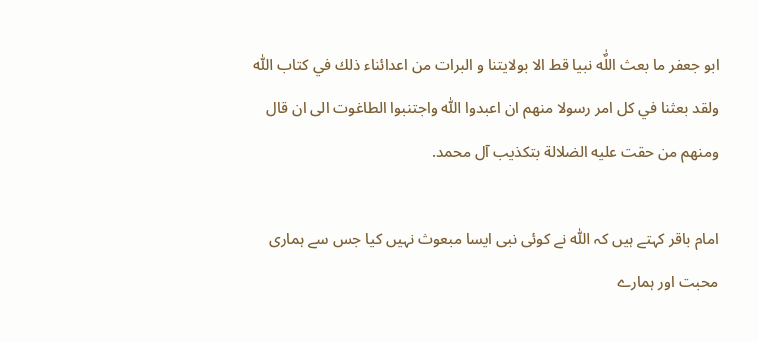ابو جعفر ما بعث اللٌٰه نبيا قط الا بولايتنا و البرات من اعدائناء ذلك في كتاب اللّٰه ولقد بعثنا في كل امر رسولا منهم ان اعبدوا اللّٰه واجتنبوا الطاغوت الى ان قال ومنهم من حقت عليه الضلالة بتكذيب آل محمد.

امام باقر کہتے ہیں کہ اللّٰہ نے کوئی نبی ایسا مبعوث نہیں کیا جس سے ہماری محبت اور ہمارے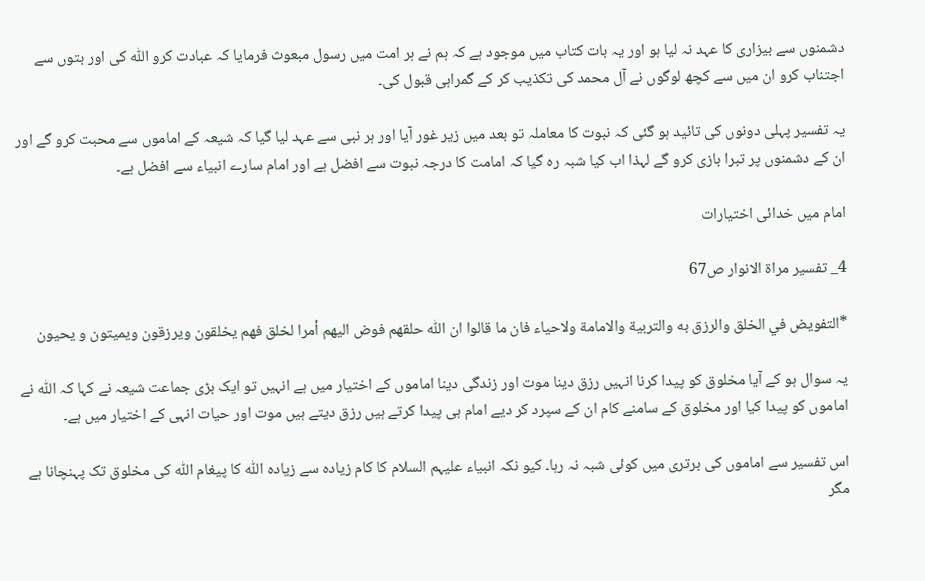دشمنوں سے بیزاری کا عہد نہ لیا ہو اور یہ بات کتاب میں موجود ہے کہ ہم نے ہر امت میں رسول مبعوث فرمایا کہ عبادت کرو اللّٰه کی اور بتوں سے اجتناب کرو ان میں سے کچھ لوگوں نے آل محمد کی تکذیب کر کے گمراہی قبول کی۔

یہ تفسیر پہلی دونوں کی تائید ہو گئی کہ نبوت کا معاملہ تو بعد میں زیر غور آیا اور ہر نبی سے عہد لیا گیا کہ شیعہ کے اماموں سے محبت کرو گے اور ان کے دشمنوں پر تبرا بازی کرو گے لہذا اب کیا شبہ رہ گیا کہ امامت کا درجہ نبوت سے افضل ہے اور امام سارے انبیاء سے افضل ہے۔

امام میں خدائی اختیارات

4_ تفسیر مراۃ الانوار ص67

*التفويض في الخلق والرزق به والتربية والامامة ولاحياء فان ما قالوا ان اللّٰه حلقهم فوض اليهم أمرا لخلق فهم يخلقون ویرزقون ویمیتون و یحیون

یہ سوال ہو کے آیا مخلوق کو پیدا کرنا انہیں رزق دینا موت اور زندگی دینا اماموں کے اختیار میں ہے انہیں تو ایک بڑی جماعت شیعہ نے کہا کہ اللّٰہ نے اماموں کو پیدا کیا اور مخلوق کے سامنے کام ان کے سپرد کر دیے امام ہی پیدا کرتے ہیں رزق دیتے ہیں موت اور حیات انہی کے اختیار میں ہے۔

اس تفسیر سے اماموں کی برتری میں کوئی شبہ نہ رہا۔ کیو نکہ انبیاء علیہم السلام کا کام زیادہ سے زیادہ اللّٰہ کا پیغام اللّٰہ کی مخلوق تک پہنچانا ہے مگر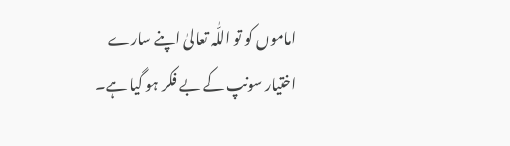اماموں کو تو اللّٰہ تعالیٰ اپنے سارے اختیار سونپ کے بے فکر ہو گیا ہے۔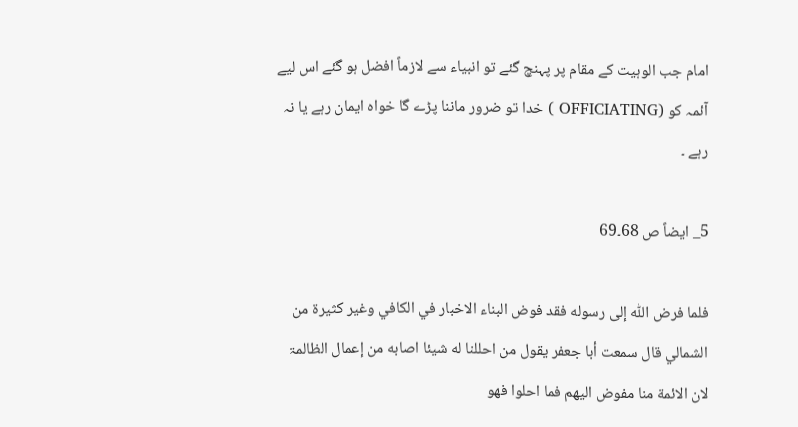امام جب الوہیت کے مقام پر پہنچ گئے تو انبیاء سے لازماً افضل ہو گئے اس لیے آئمہ کو (OFFICIATING ) خدا تو ضرور ماننا پڑے گا خواہ ایمان رہے یا نہ رہے ۔

5_ ایضاً ص 68۔69

فلما فرض اللّٰه إلى رسوله فقد فوض البناء الاخبار في الكافي وغير كثيرة من الشمالي قال سمعت أبا جعفر يقول من احللنا له شيئا اصابه من إعمال الظالمۃ لان الائمة منا مفوض اليهم فما احلوا فهو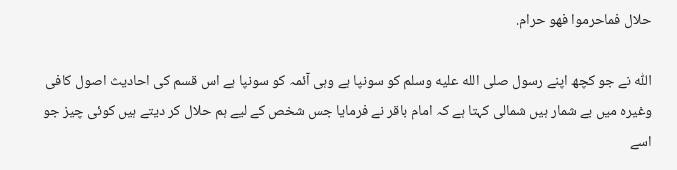حلال فماحرموا فهو حرام.

اللّٰہ نے جو کچھ اپنے رسول صلى الله عليه وسلم کو سونپا ہے وہی آئمہ کو سونپا ہے اس قسم کی احادیث اصول کافی وغیرہ میں بے شمار ہیں شمالی کہتا ہے کہ امام باقر نے فرمایا جس شخص کے لیے ہم حلال کر دیتے ہیں کوئی چیز جو اسے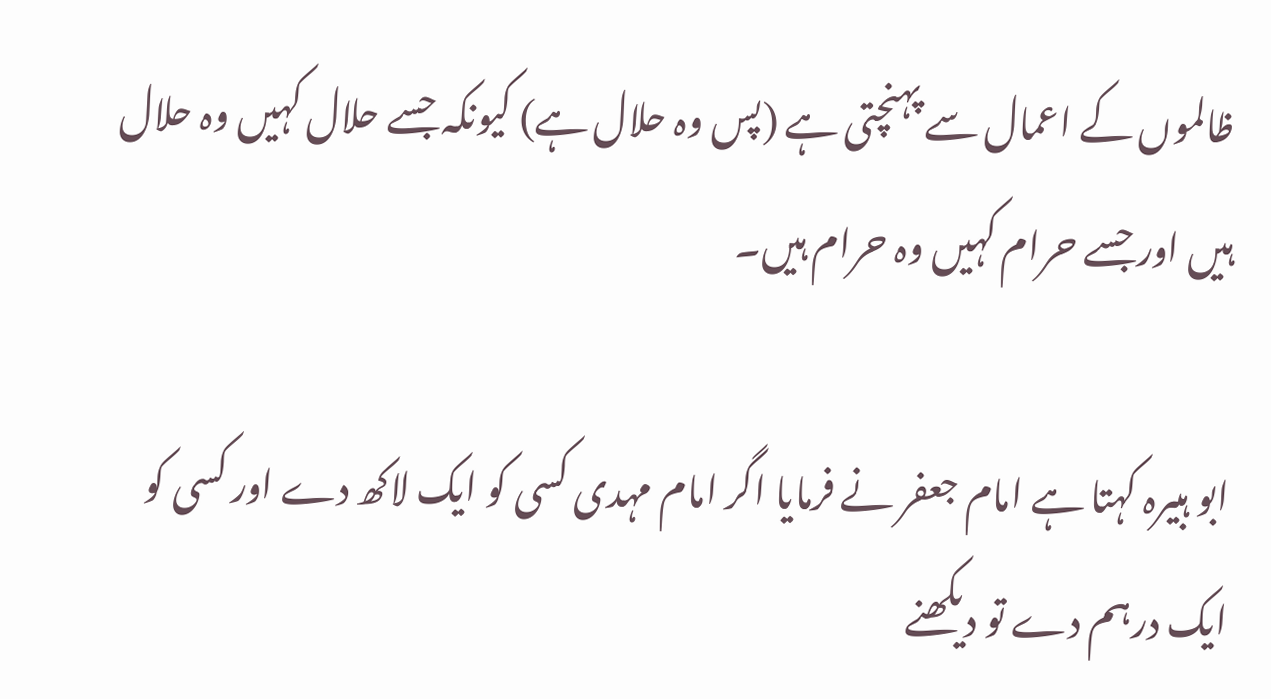ظالموں کے اعمال سے پہنچتی ہے (پس وہ حلال ہے) کیونکہ جسے حلال کہیں وہ حلال ہیں اور جسے حرام کہیں وہ حرام ہیں۔

ابو ہبیرہ کہتا ہے امام جعفر نے فرمایا اگر امام مہدی کسی کو ایک لاکھ دے اور کسی کو ایک درہم دے تو دیکھنے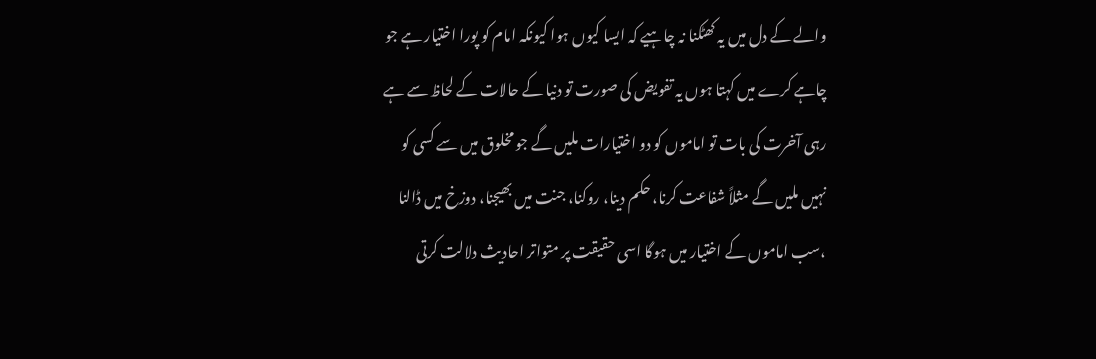والے کے دل میں یہ کھٹکنا نہ چاہیے کہ ایسا کیوں ہوا کیونکہ امام کو پورا اختیار ہے جو چاہے کرے میں کہتا ہوں یہ تفویض کی صورت تو دنیا کے حالات کے لحاظ سے ہے رہی آخرت کی بات تو اماموں کو دو اختیارات ملیں گے جو مخلوق میں سے کسی کو نہیں ملیں گے مثلاً شفاعت کرنا، حکم دینا، روکنا، جنت میں بھیجنا، دوزخ میں ڈالنا ،سب اماموں کے اختیار میں ہوگا اسی حقیقت پر متواتر احادیث دلالت کرتی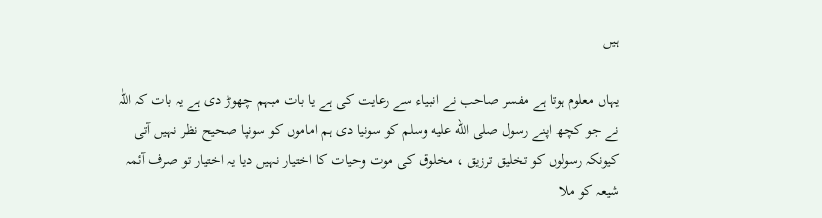ہیں

یہاں معلوم ہوتا ہے مفسر صاحب نے انبیاء سے رعایت کی ہے یا بات مبہم چھوڑ دی ہے یہ بات کہ اللّٰہ نے جو کچھ اپنے رسول صلى الله عليه وسلم کو سونیا دی ہم اماموں کو سونپا صحیح نظر نہیں آتی کیونکہ رسولوں کو تخلیق ترزیق ، مخلوق کی موت وحیات کا اختیار نہیں دیا یہ اختیار تو صرف آئمہ شیعہ کو ملا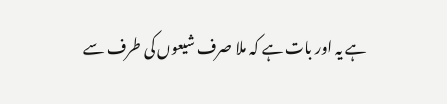ہے یہ اور بات ہے کہ ملا صرف شیعوں کی طرف سے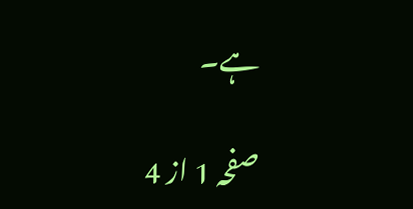ہے۔

صفحہ 1 از 4